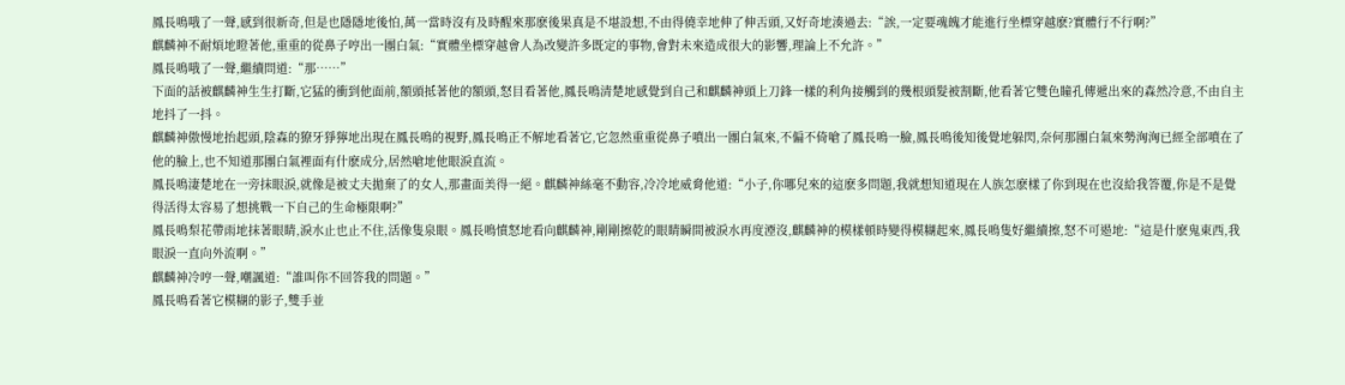鳳長鳴哦了一聲,感到很新奇,但是也隱隱地後怕,萬一當時沒有及時醒來那麽後果真是不堪設想,不由得僥幸地伸了伸舌頭,又好奇地湊過去:“誒,一定要魂魄才能進行坐標穿越麽?實體行不行啊?”
麒麟神不耐煩地瞪著他,重重的從鼻子哼出一團白氣:“實體坐標穿越會人為改變許多既定的事物,會對未來造成很大的影響,理論上不允許。”
鳳長鳴哦了一聲,繼續問道:“那……”
下面的話被麒麟神生生打斷,它猛的衝到他面前,額頭抵著他的額頭,怒目看著他,鳳長鳴清楚地感覺到自己和麒麟神頭上刀鋒一樣的利角接觸到的幾根頭髮被割斷,他看著它雙色瞳孔傳遞出來的森然冷意,不由自主地抖了一抖。
麒麟神傲慢地抬起頭,陰森的獠牙猙獰地出現在鳳長鳴的視野,鳳長鳴正不解地看著它,它忽然重重從鼻子噴出一團白氣來,不偏不倚嗆了鳳長鳴一臉,鳳長鳴後知後覺地躲閃,奈何那團白氣來勢洶洶已經全部噴在了他的臉上,也不知道那團白氣裡面有什麽成分,居然嗆地他眼淚直流。
鳳長鳴淒楚地在一旁抹眼淚,就像是被丈夫拋棄了的女人,那畫面美得一絕。麒麟神絲毫不動容,冷冷地威脅他道:“小子,你哪兒來的這麽多問題,我就想知道現在人族怎麽樣了你到現在也沒給我答覆,你是不是覺得活得太容易了想挑戰一下自己的生命極限啊?”
鳳長鳴梨花帶雨地抹著眼睛,淚水止也止不住,活像隻泉眼。鳳長鳴憤怒地看向麒麟神,剛剛擦乾的眼睛瞬間被淚水再度湮沒,麒麟神的模樣頓時變得模糊起來,鳳長鳴隻好繼續擦,怒不可遏地:“這是什麽鬼東西,我眼淚一直向外流啊。”
麒麟神冷哼一聲,嘲諷道:“誰叫你不回答我的問題。”
鳳長鳴看著它模糊的影子,雙手並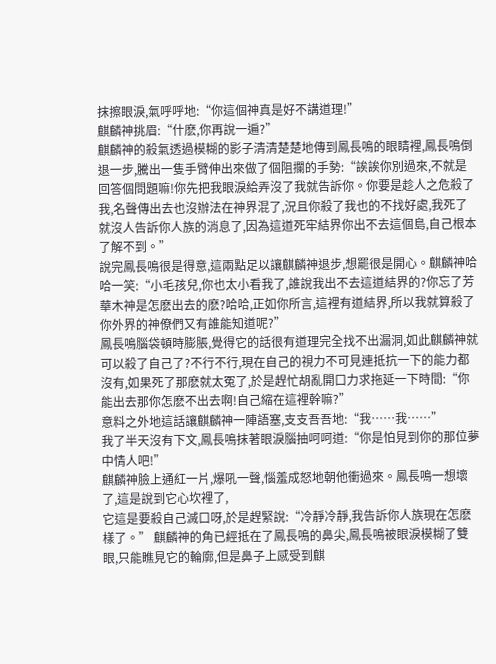抹擦眼淚,氣呼呼地:“你這個神真是好不講道理!”
麒麟神挑眉:“什麽,你再說一遍?”
麒麟神的殺氣透過模糊的影子清清楚楚地傳到鳳長鳴的眼睛裡,鳳長鳴倒退一步,騰出一隻手臂伸出來做了個阻攔的手勢:“誒誒你別過來,不就是回答個問題嘛!你先把我眼淚給弄沒了我就告訴你。你要是趁人之危殺了我,名聲傳出去也沒辦法在神界混了,況且你殺了我也的不找好處,我死了就沒人告訴你人族的消息了,因為這道死牢結界你出不去這個島,自己根本了解不到。”
說完鳳長鳴很是得意,這兩點足以讓麒麟神退步,想罷很是開心。麒麟神哈哈一笑:“小毛孩兒,你也太小看我了,誰說我出不去這道結界的?你忘了芳華木神是怎麽出去的麽?哈哈,正如你所言,這裡有道結界,所以我就算殺了你外界的神僚們又有誰能知道呢?”
鳳長鳴腦袋頓時膨脹,覺得它的話很有道理完全找不出漏洞,如此麒麟神就可以殺了自己了?不行不行,現在自己的視力不可見連抵抗一下的能力都沒有,如果死了那麽就太冤了,於是趕忙胡亂開口力求拖延一下時間:“你能出去那你怎麽不出去啊!自己縮在這裡幹嘛?”
意料之外地這話讓麒麟神一陣語塞,支支吾吾地:“我……我……”
我了半天沒有下文,鳳長鳴抹著眼淚腦抽呵呵道:“你是怕見到你的那位夢中情人吧!”
麒麟神臉上通紅一片,爆吼一聲,惱羞成怒地朝他衝過來。鳳長鳴一想壞了,這是說到它心坎裡了,
它這是要殺自己滅口呀,於是趕緊說:“冷靜冷靜,我告訴你人族現在怎麽樣了。” 麒麟神的角已經抵在了鳳長鳴的鼻尖,鳳長鳴被眼淚模糊了雙眼,只能瞧見它的輪廓,但是鼻子上感受到麒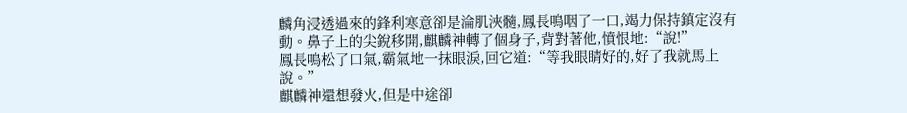麟角浸透過來的鋒利寒意卻是淪肌浹髓,鳳長鳴咽了一口,竭力保持鎮定沒有動。鼻子上的尖銳移開,麒麟神轉了個身子,背對著他,憤恨地:“說!”
鳳長鳴松了口氣,霸氣地一抹眼淚,回它道:“等我眼睛好的,好了我就馬上說。”
麒麟神還想發火,但是中途卻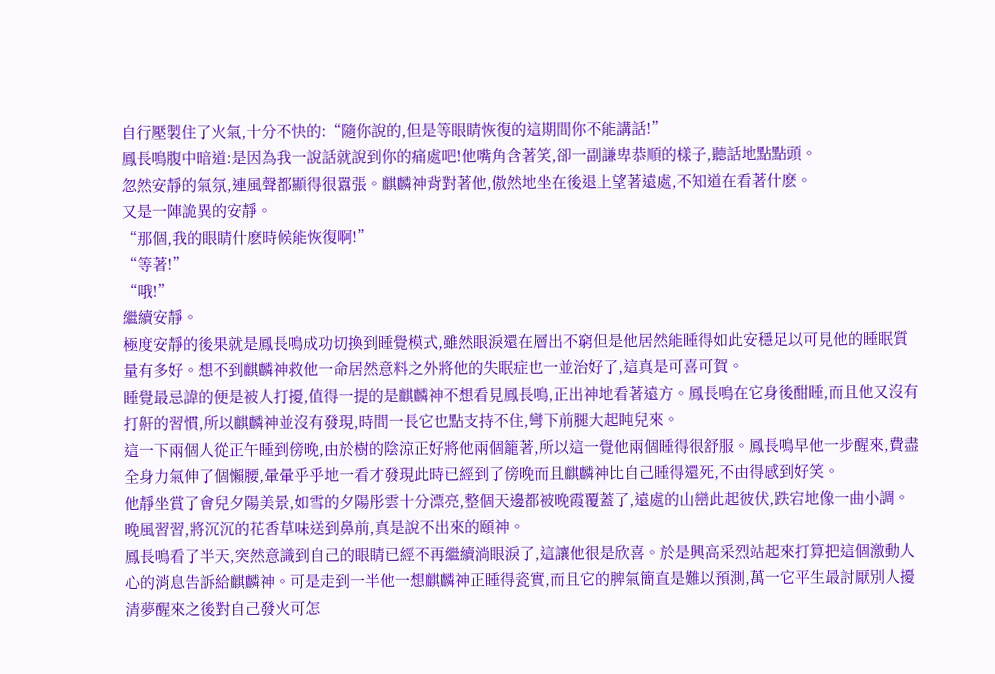自行壓製住了火氣,十分不快的:“隨你說的,但是等眼睛恢復的這期間你不能講話!”
鳳長鳴腹中暗道:是因為我一說話就說到你的痛處吧!他嘴角含著笑,卻一副謙卑恭順的樣子,聽話地點點頭。
忽然安靜的氣氛,連風聲都顯得很囂張。麒麟神背對著他,傲然地坐在後退上望著遠處,不知道在看著什麽。
又是一陣詭異的安靜。
“那個,我的眼睛什麽時候能恢復啊!”
“等著!”
“哦!”
繼續安靜。
極度安靜的後果就是鳳長鳴成功切換到睡覺模式,雖然眼淚還在層出不窮但是他居然能睡得如此安穩足以可見他的睡眠質量有多好。想不到麒麟神救他一命居然意料之外將他的失眠症也一並治好了,這真是可喜可賀。
睡覺最忌諱的便是被人打擾,值得一提的是麒麟神不想看見鳳長鳴,正出神地看著遠方。鳳長鳴在它身後酣睡,而且他又沒有打鼾的習慣,所以麒麟神並沒有發現,時間一長它也點支持不住,彎下前腿大起盹兒來。
這一下兩個人從正午睡到傍晚,由於樹的陰涼正好將他兩個籠著,所以這一覺他兩個睡得很舒服。鳳長鳴早他一步醒來,費盡全身力氣伸了個懶腰,暈暈乎乎地一看才發現此時已經到了傍晚而且麒麟神比自己睡得還死,不由得感到好笑。
他靜坐賞了會兒夕陽美景,如雪的夕陽彤雲十分漂亮,整個天邊都被晚霞覆蓋了,遠處的山巒此起彼伏,跌宕地像一曲小調。晚風習習,將沉沉的花香草味送到鼻前,真是說不出來的頤神。
鳳長鳴看了半天,突然意識到自己的眼睛已經不再繼續淌眼淚了,這讓他很是欣喜。於是興高采烈站起來打算把這個激動人心的消息告訴給麒麟神。可是走到一半他一想麒麟神正睡得瓷實,而且它的脾氣簡直是難以預測,萬一它平生最討厭別人擾清夢醒來之後對自己發火可怎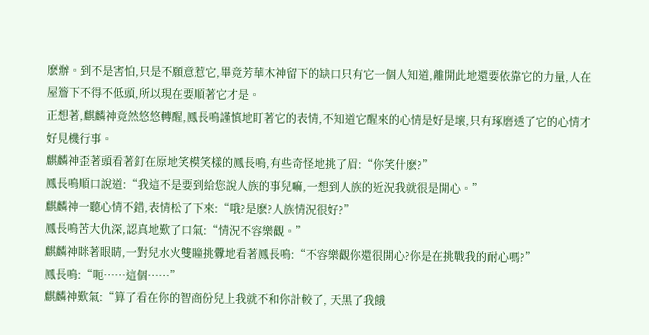麽辦。到不是害怕,只是不願意惹它,畢竟芳華木神留下的缺口只有它一個人知道,離開此地還要依靠它的力量,人在屋簷下不得不低頭,所以現在要順著它才是。
正想著,麒麟神竟然悠悠轉醒,鳳長鳴謹慎地盯著它的表情,不知道它醒來的心情是好是壞,只有琢磨透了它的心情才好見機行事。
麒麟神歪著頭看著釘在原地笑模笑樣的鳳長鳴,有些奇怪地挑了眉:“你笑什麽?”
鳳長鳴順口說道:“我這不是要到給您說人族的事兒嘛,一想到人族的近況我就很是開心。”
麒麟神一聽心情不錯,表情松了下來:“哦?是麽?人族情況很好?”
鳳長鳴苦大仇深,認真地歎了口氣:“情況不容樂觀。”
麒麟神眯著眼睛,一對兒水火雙瞳挑釁地看著鳳長鳴:“不容樂觀你還很開心?你是在挑戰我的耐心嗎?”
鳳長鳴:“呃……這個……”
麒麟神歎氣:“算了看在你的智商份兒上我就不和你計較了, 天黑了我餓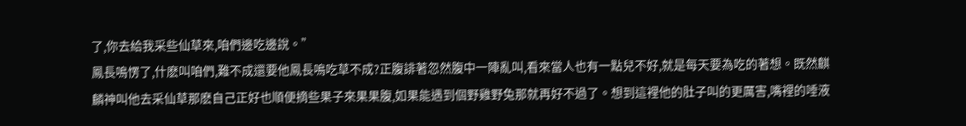了,你去給我采些仙草來,咱們邊吃邊說。”
鳳長鳴愣了,什麽叫咱們,難不成還要他鳳長鳴吃草不成?正腹誹著忽然腹中一陣亂叫,看來當人也有一點兒不好,就是每天要為吃的著想。既然麒麟神叫他去采仙草那麽自己正好也順便摘些果子來果果腹,如果能遇到個野雞野兔那就再好不過了。想到這裡他的肚子叫的更厲害,嘴裡的唾液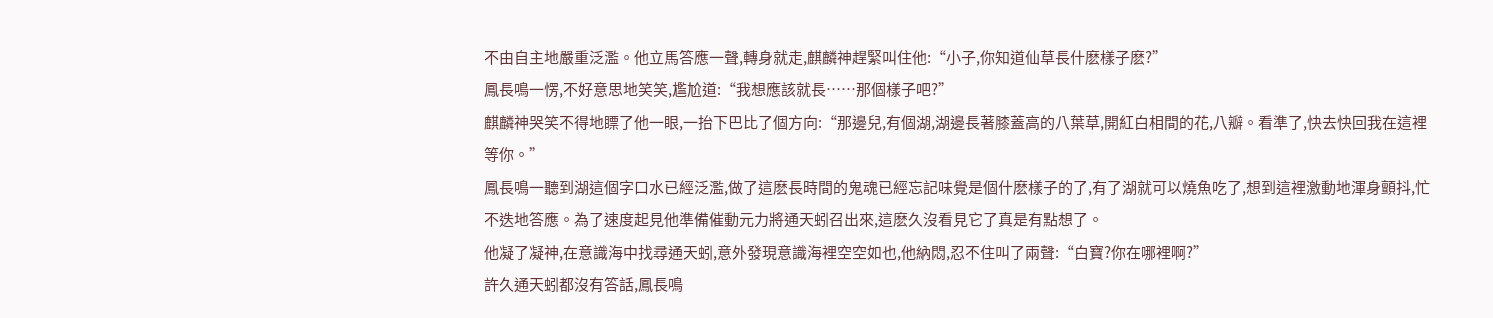不由自主地嚴重泛濫。他立馬答應一聲,轉身就走,麒麟神趕緊叫住他:“小子,你知道仙草長什麽樣子麽?”
鳳長鳴一愣,不好意思地笑笑,尷尬道:“我想應該就長……那個樣子吧?”
麒麟神哭笑不得地瞟了他一眼,一抬下巴比了個方向:“那邊兒,有個湖,湖邊長著膝蓋高的八葉草,開紅白相間的花,八瓣。看準了,快去快回我在這裡等你。”
鳳長鳴一聽到湖這個字口水已經泛濫,做了這麽長時間的鬼魂已經忘記味覺是個什麽樣子的了,有了湖就可以燒魚吃了,想到這裡激動地渾身顫抖,忙不迭地答應。為了速度起見他準備催動元力將通天蚓召出來,這麽久沒看見它了真是有點想了。
他凝了凝神,在意識海中找尋通天蚓,意外發現意識海裡空空如也,他納悶,忍不住叫了兩聲:“白寶?你在哪裡啊?”
許久通天蚓都沒有答話,鳳長鳴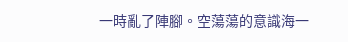一時亂了陣腳。空蕩蕩的意識海一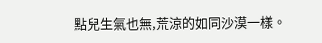點兒生氣也無,荒涼的如同沙漠一樣。